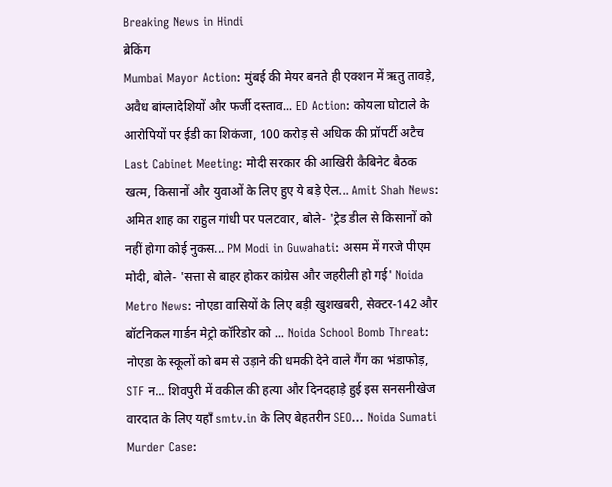Breaking News in Hindi
ब्रेकिंग
Mumbai Mayor Action: मुंबई की मेयर बनते ही एक्शन में ऋतु तावड़े, अवैध बांग्लादेशियों और फर्जी दस्ताव... ED Action: कोयला घोटाले के आरोपियों पर ईडी का शिकंजा, 100 करोड़ से अधिक की प्रॉपर्टी अटैच Last Cabinet Meeting: मोदी सरकार की आखिरी कैबिनेट बैठक खत्म, किसानों और युवाओं के लिए हुए ये बड़े ऐल... Amit Shah News: अमित शाह का राहुल गांधी पर पलटवार, बोले- 'ट्रेड डील से किसानों को नहीं होगा कोई नुकस... PM Modi in Guwahati: असम में गरजे पीएम मोदी, बोले- 'सत्ता से बाहर होकर कांग्रेस और जहरीली हो गई' Noida Metro News: नोएडा वासियों के लिए बड़ी खुशखबरी, सेक्टर-142 और बॉटनिकल गार्डन मेट्रो कॉरिडोर को ... Noida School Bomb Threat: नोएडा के स्कूलों को बम से उड़ाने की धमकी देने वाले गैंग का भंडाफोड़, STF न... शिवपुरी में वकील की हत्या और दिनदहाड़े हुई इस सनसनीखेज वारदात के लिए यहाँ smtv.in के लिए बेहतरीन SEO... Noida Sumati Murder Case: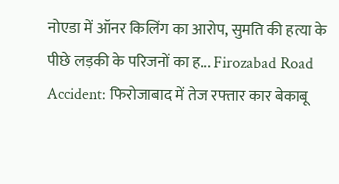नोएडा में ऑनर किलिंग का आरोप, सुमति की हत्या के पीछे लड़की के परिजनों का ह... Firozabad Road Accident: फिरोजाबाद में तेज रफ्तार कार बेकाबू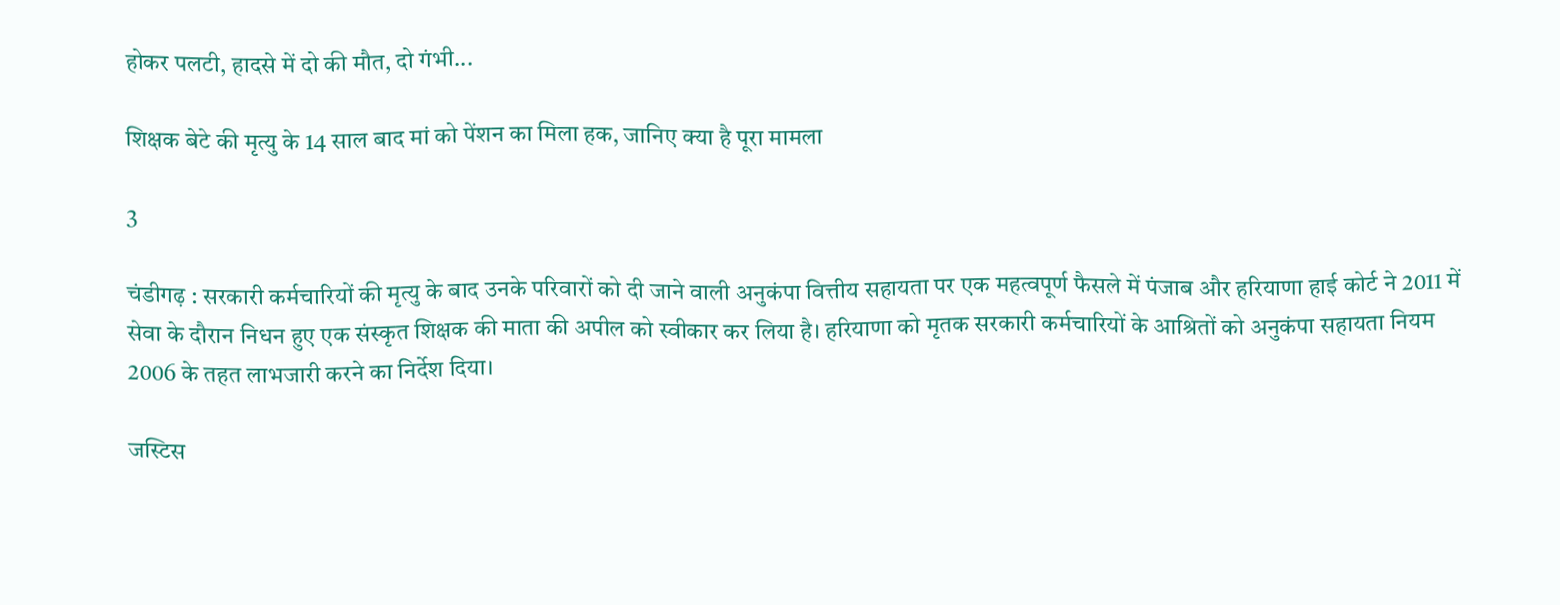होकर पलटी, हादसे में दो की मौत, दो गंभी...

शिक्षक बेटे की मृत्यु के 14 साल बाद मां को पेंशन का मिला हक, जानिए क्या है पूरा मामला

3

चंडीगढ़ : सरकारी कर्मचारियों की मृत्यु के बाद उनके परिवारों को दी जाने वाली अनुकंपा वित्तीय सहायता पर एक महत्वपूर्ण फैसले में पंजाब और हरियाणा हाई कोर्ट ने 2011 में सेवा के दौरान निधन हुए एक संस्कृत शिक्षक की माता की अपील को स्वीकार कर लिया है। हरियाणा को मृतक सरकारी कर्मचारियों के आश्रितों को अनुकंपा सहायता नियम 2006 के तहत लाभजारी करने का निर्देश दिया।

जस्टिस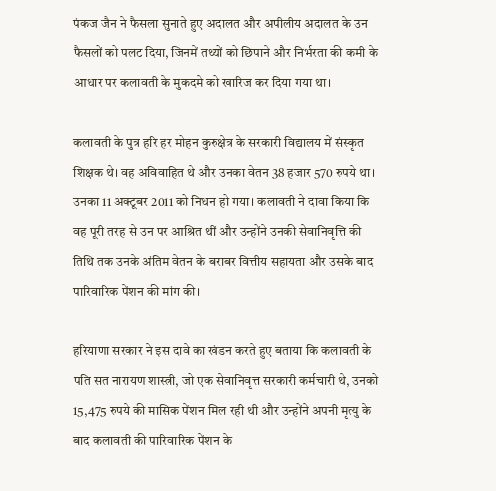पंकज जैन ने फैसला सुनाते हुए अदालत और अपीलीय अदालत के उन फैसलों को पलट दिया, जिनमें तथ्यों को छिपाने और निर्भरता की कमी के आधार पर कलावती के मुकदमे को खारिज कर दिया गया था।

कलावती के पुत्र हरि हर मोहन कुरुक्षेत्र के सरकारी विद्यालय में संस्कृत शिक्षक थे। वह अविवाहित थे और उनका वेतन 38 हजार 570 रुपये था। उनका 11 अक्टूबर 2011 को निधन हो गया। कलावती ने दावा किया कि वह पूरी तरह से उन पर आश्रित थीं और उन्होंने उनकी सेवानिवृत्ति की तिथि तक उनके अंतिम वेतन के बराबर वित्तीय सहायता और उसके बाद पारिवारिक पेंशन की मांग की।

हरियाणा सरकार ने इस दावे का खंडन करते हुए बताया कि कलावती के पति सत नारायण शास्त्री, जो एक सेवानिवृत्त सरकारी कर्मचारी थे, उनको 15,475 रुपये की मासिक पेंशन मिल रही थी और उन्होंने अपनी मृत्यु के बाद कलावती की पारिवारिक पेंशन के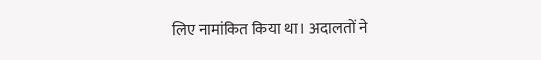लिए नामांकित किया था। अदालतों ने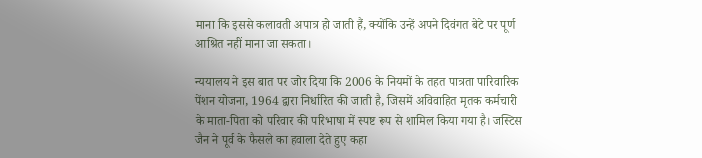माना कि इससे कलावती अपात्र हो जाती हैं, क्योंकि उन्हें अपने दिवंगत बेटे पर पूर्ण आश्रित नहीं माना जा सकता।

न्ययालय ने इस बात पर जोर दिया कि 2006 के नियमों के तहत पात्रता पारिवारिक पेंशन योजना, 1964 द्वारा निर्धारित की जाती है, जिसमें अविवाहित मृतक कर्मचारी के माता-पिता को परिवार की परिभाषा में स्पष्ट रूप से शामिल किया गया है। जस्टिस जैन ने पूर्व के फैसले का हवाला देते हुए कहा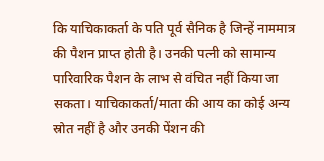कि याचिकाकर्ता के पति पूर्व सैनिक है जिन्हें नाममात्र की पैशन प्राप्त होती है। उनकी पत्नी को सामान्य पारिवारिक पैशन के लाभ से वंचित नहीं किया जा सकता। याचिकाकर्ता/माता की आय का कोई अन्य स्रोत नहीं है और उनकी पेंशन की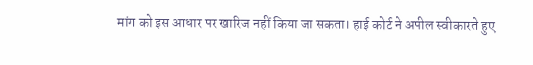मांग को इस आधार पर खारिज नहीं किया जा सकता। हाई कोर्ट ने अपील स्वीकारते हुए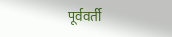पूर्ववर्ती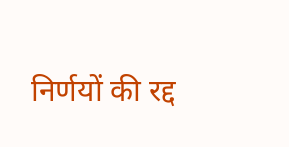निर्णयों की रद्द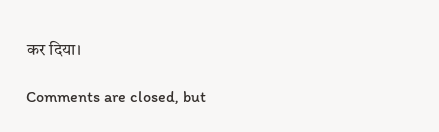कर दिया।

Comments are closed, but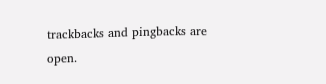trackbacks and pingbacks are open.